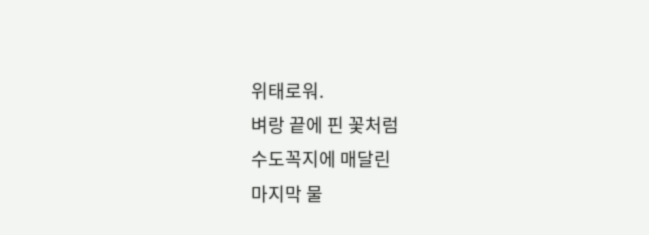위태로워.
벼랑 끝에 핀 꽃처럼
수도꼭지에 매달린
마지막 물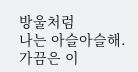방울처럼
나는 아슬아슬해.
가끔은 이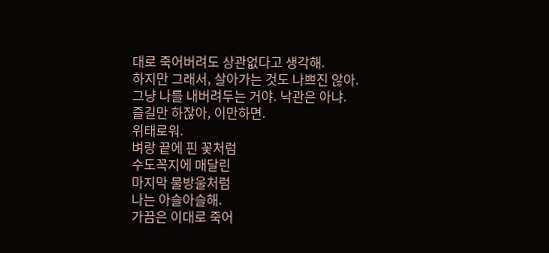대로 죽어버려도 상관없다고 생각해.
하지만 그래서, 살아가는 것도 나쁘진 않아.
그냥 나를 내버려두는 거야. 낙관은 아냐.
즐길만 하잖아, 이만하면.
위태로워.
벼랑 끝에 핀 꽃처럼
수도꼭지에 매달린
마지막 물방울처럼
나는 아슬아슬해.
가끔은 이대로 죽어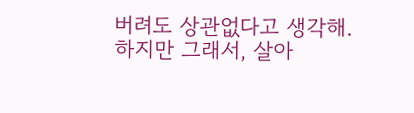버려도 상관없다고 생각해.
하지만 그래서, 살아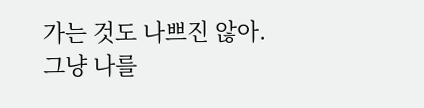가는 것도 나쁘진 않아.
그냥 나를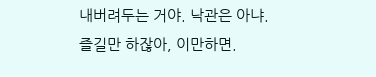내버려두는 거야. 낙관은 아냐.
즐길만 하잖아, 이만하면.